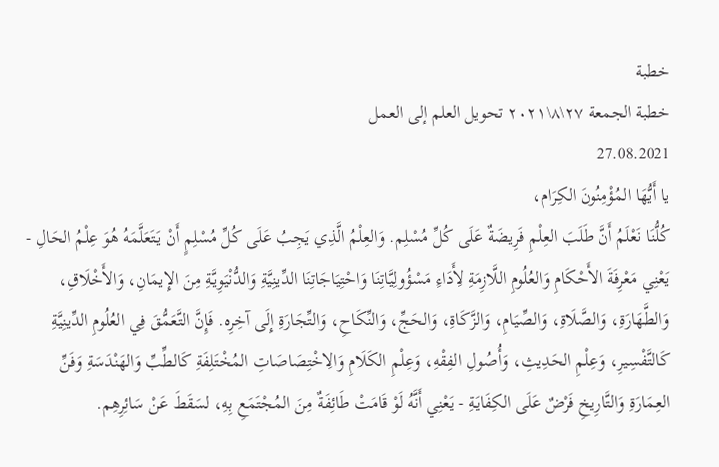خطبة
خطبة الجمعة ٢٧\٨\٢٠٢١ تحويل العلم إلى العمل
27.08.2021
يا أَيُّهَا المُؤْمِنُونَ الكِرَام،
كُلُّنَا نَعْلَمُ أَنَّ طَلَبَ العِلْمِ فَرِيضَةٌ عَلَى كُلِّ مُسْلِم. وَالعِلْمُ الَّذِي يَجِبُ عَلَى كُلِّ مُسْلِمٍ أَنْ يَتَعَلَّمَهُ هُوَ عِلْمُ الحَالِ - يَعْنِي مَعْرِفَةَ الأَحْكَامِ وَالعُلُومِ اللَّازِمَةِ لِأَدَاءِ مَسْؤُولِيَّاتِنَا وَاحْتِيَاجَاتِنَا الدِّينِيَّةِ وَالدُّنْيَوِيَّةِ مِنَ الإِيمَانِ، وَالأَخْلَاقِ، وَالطَّهَارَةِ، وَالصَّلَاةِ، وَالصِّيَامِ، وَالزَّكَاةِ، وَالحَجِّ، وَالنِّكَاحِ، وَالتِّجَارَةِ إِلَى آخِرِه. فَإِنَّ التَّعَمُّقَ فِي العُلُومِ الدِّينِيَّةِ كَالتَّفْسِيرِ، وَعِلْمِ الحَدِيثِ، وَأُصُولِ الفِقْهِ، وَعِلْمِ الكَلَامِ وَالِاخْتِصَاصَاتِ المُخْتَلِفَةِ كَالطِّبِّ وَالهَنْدَسَةِ وَفَنِّ العِمَارَةِ وَالتَّارِيخِ فَرْضٌ عَلَى الكِفَايَةِ - يَعْنِي أَنَّهُ لَوْ قَامَتْ طَائِفَةٌ مِنَ المُجْتَمَعِ بِهِ، لسَقَطَ عَنْ سَائِرِهِم.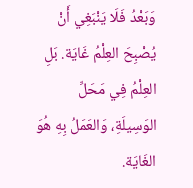وَبَعْدُ فَلَا يَنْبَغِي أَنْ يُصْبِحَ العِلْمُ غَايَة. بَلِ العِلْمُ فِي مَحَلِّ الوَسِيلَةِ، وَالعَمَلُ بِهِ هُوَ الغَايَة.